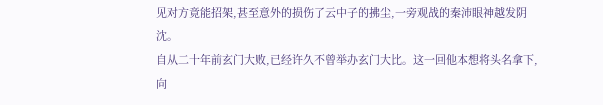见对方竟能招架,甚至意外的损伤了云中子的拂尘,一旁观战的秦沛眼神越发阴沈。
自从二十年前玄门大败,已经许久不曾举办玄门大比。这一回他本想将头名拿下,向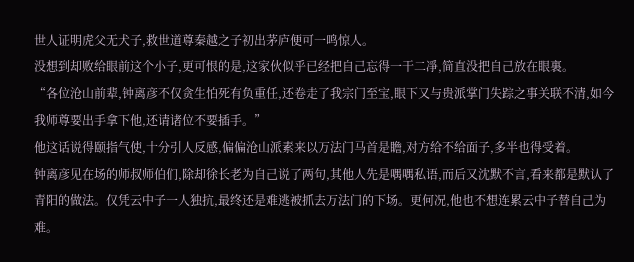世人证明虎父无犬子,救世道尊秦越之子初出茅庐便可一鸣惊人。
没想到却败给眼前这个小子,更可恨的是,这家伙似乎已经把自己忘得一干二凈,简直没把自己放在眼裏。
“各位沧山前辈,钟离彦不仅贪生怕死有负重任,还卷走了我宗门至宝,眼下又与贵派掌门失踪之事关联不清,如今我师尊要出手拿下他,还请诸位不要插手。”
他这话说得颐指气使,十分引人反感,偏偏沧山派素来以万法门马首是瞻,对方给不给面子,多半也得受着。
钟离彦见在场的师叔师伯们,除却徐长老为自己说了两句,其他人先是喁喁私语,而后又沈默不言,看来都是默认了青阳的做法。仅凭云中子一人独抗,最终还是难逃被抓去万法门的下场。更何况,他也不想连累云中子替自己为难。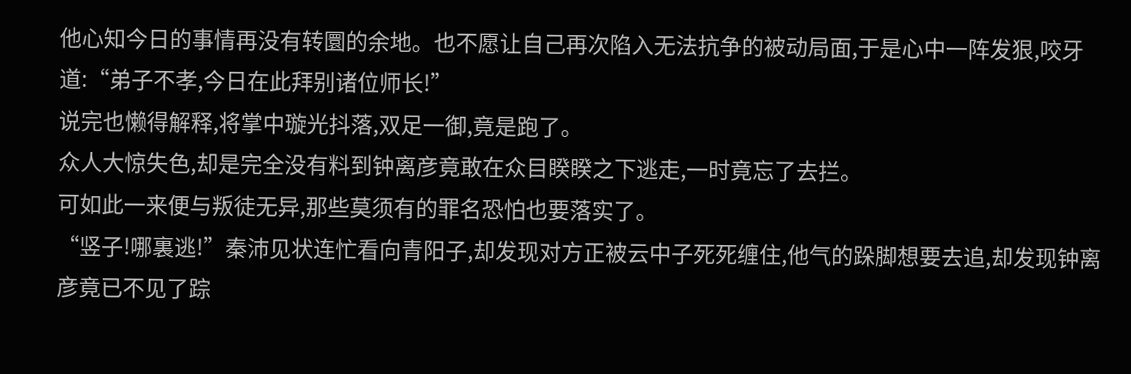他心知今日的事情再没有转圜的余地。也不愿让自己再次陷入无法抗争的被动局面,于是心中一阵发狠,咬牙道:“弟子不孝,今日在此拜别诸位师长!”
说完也懒得解释,将掌中璇光抖落,双足一御,竟是跑了。
众人大惊失色,却是完全没有料到钟离彦竟敢在众目睽睽之下逃走,一时竟忘了去拦。
可如此一来便与叛徒无异,那些莫须有的罪名恐怕也要落实了。
“竖子!哪裏逃!”秦沛见状连忙看向青阳子,却发现对方正被云中子死死缠住,他气的跺脚想要去追,却发现钟离彦竟已不见了踪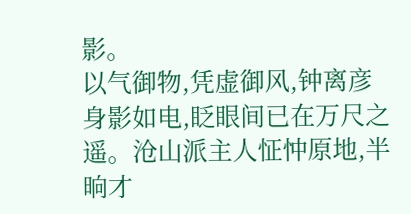影。
以气御物,凭虚御风,钟离彦身影如电,眨眼间已在万尺之遥。沧山派主人怔忡原地,半晌才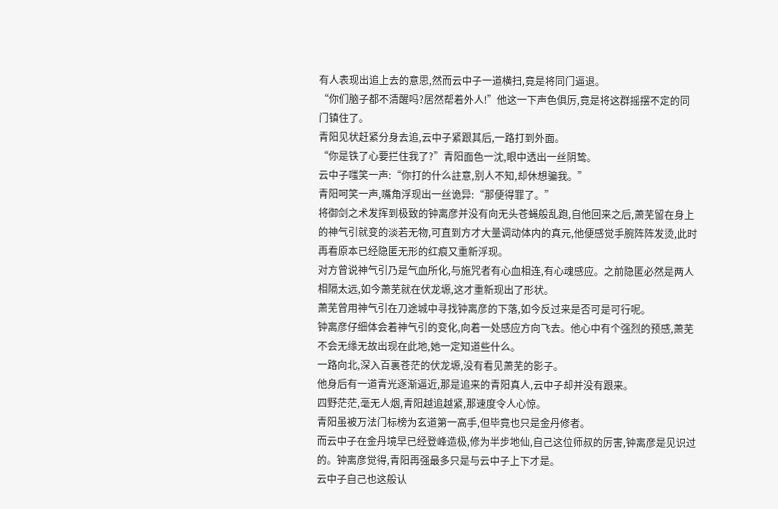有人表现出追上去的意思,然而云中子一道横扫,竟是将同门逼退。
“你们脑子都不清醒吗?居然帮着外人!”他这一下声色俱厉,竟是将这群摇摆不定的同门镇住了。
青阳见状赶紧分身去追,云中子紧跟其后,一路打到外面。
“你是铁了心要拦住我了?”青阳面色一沈,眼中透出一丝阴鸷。
云中子嗤笑一声:“你打的什么註意,别人不知,却休想骗我。”
青阳呵笑一声,嘴角浮现出一丝诡异:“那便得罪了。”
将御剑之术发挥到极致的钟离彦并没有向无头苍蝇般乱跑,自他回来之后,萧芜留在身上的神气引就变的淡若无物,可直到方才大量调动体内的真元,他便感觉手腕阵阵发烫,此时再看原本已经隐匿无形的红痕又重新浮现。
对方曾说神气引乃是气血所化,与施咒者有心血相连,有心魂感应。之前隐匿必然是两人相隔太远,如今萧芜就在伏龙塬,这才重新现出了形状。
萧芜曾用神气引在刀途城中寻找钟离彦的下落,如今反过来是否可是可行呢。
钟离彦仔细体会着神气引的变化,向着一处感应方向飞去。他心中有个强烈的预感,萧芜不会无缘无故出现在此地,她一定知道些什么。
一路向北,深入百裏苍茫的伏龙塬,没有看见萧芜的影子。
他身后有一道青光逐渐逼近,那是追来的青阳真人,云中子却并没有跟来。
四野茫茫,毫无人烟,青阳越追越紧,那速度令人心惊。
青阳虽被万法门标榜为玄道第一高手,但毕竟也只是金丹修者。
而云中子在金丹境早已经登峰造极,修为半步地仙,自己这位师叔的厉害,钟离彦是见识过的。钟离彦觉得,青阳再强最多只是与云中子上下才是。
云中子自己也这般认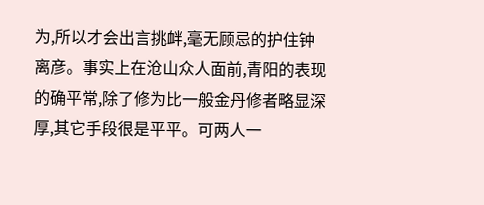为,所以才会出言挑衅,毫无顾忌的护住钟离彦。事实上在沧山众人面前,青阳的表现的确平常,除了修为比一般金丹修者略显深厚,其它手段很是平平。可两人一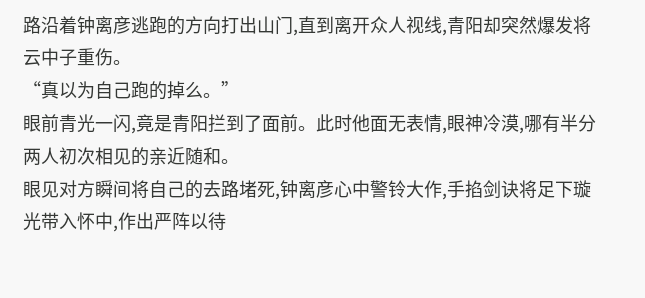路沿着钟离彦逃跑的方向打出山门,直到离开众人视线,青阳却突然爆发将云中子重伤。
“真以为自己跑的掉么。”
眼前青光一闪,竟是青阳拦到了面前。此时他面无表情,眼神冷漠,哪有半分两人初次相见的亲近随和。
眼见对方瞬间将自己的去路堵死,钟离彦心中警铃大作,手掐剑诀将足下璇光带入怀中,作出严阵以待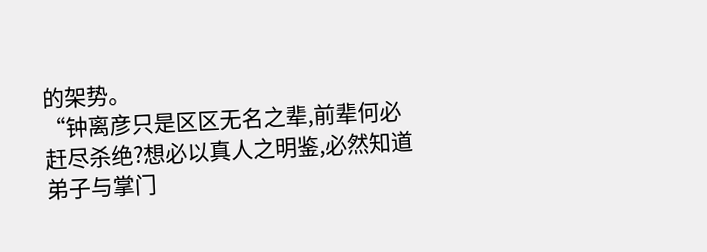的架势。
“钟离彦只是区区无名之辈,前辈何必赶尽杀绝?想必以真人之明鉴,必然知道弟子与掌门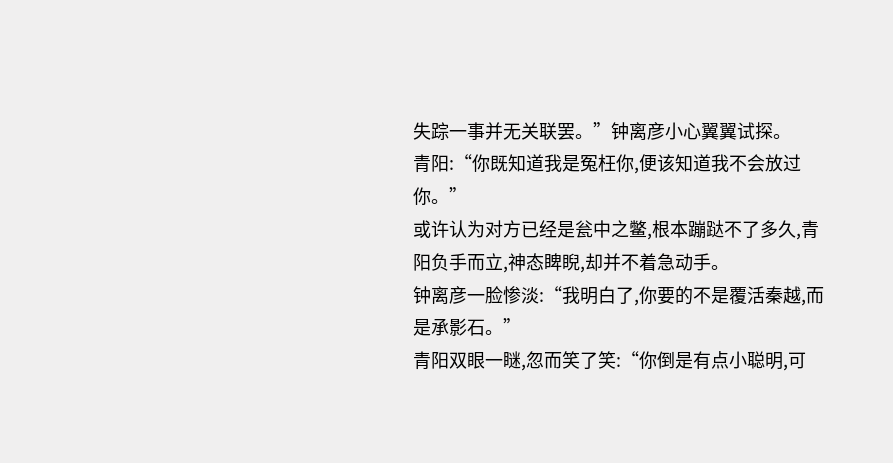失踪一事并无关联罢。”钟离彦小心翼翼试探。
青阳:“你既知道我是冤枉你,便该知道我不会放过你。”
或许认为对方已经是瓮中之鳖,根本蹦跶不了多久,青阳负手而立,神态睥睨,却并不着急动手。
钟离彦一脸惨淡:“我明白了,你要的不是覆活秦越,而是承影石。”
青阳双眼一瞇,忽而笑了笑:“你倒是有点小聪明,可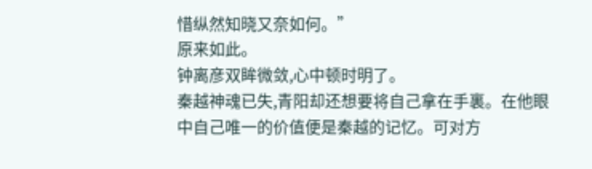惜纵然知晓又奈如何。”
原来如此。
钟离彦双眸微敛,心中顿时明了。
秦越神魂已失,青阳却还想要将自己拿在手裏。在他眼中自己唯一的价值便是秦越的记忆。可对方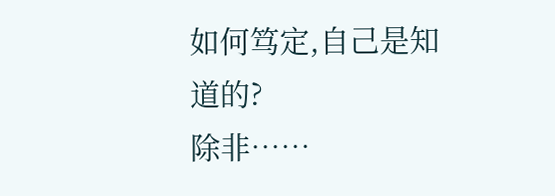如何笃定,自己是知道的?
除非……